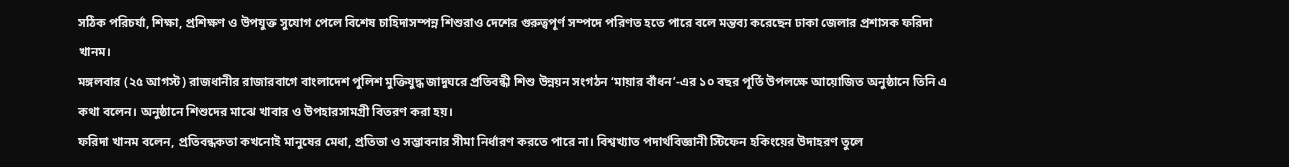সঠিক পরিচর্যা, শিক্ষা, প্রশিক্ষণ ও উপযুক্ত সুযোগ পেলে বিশেষ চাহিদাসম্পন্ন শিশুরাও দেশের গুরুত্বপূর্ণ সম্পদে পরিণত হতে পারে বলে মন্তব্য করেছেন ঢাকা জেলার প্রশাসক ফরিদা খানম।
মঙ্গলবার (২৫ আগস্ট) রাজধানীর রাজারবাগে বাংলাদেশ পুলিশ মুক্তিযুদ্ধ জাদুঘরে প্রতিবন্ধী শিশু উন্নয়ন সংগঠন ‘মায়ার বাঁধন’-এর ১০ বছর পূর্তি উপলক্ষে আয়োজিত অনুষ্ঠানে তিনি এ কথা বলেন। অনুষ্ঠানে শিশুদের মাঝে খাবার ও উপহারসামগ্রী বিতরণ করা হয়।
ফরিদা খানম বলেন, প্রতিবন্ধকতা কখনোই মানুষের মেধা, প্রতিভা ও সম্ভাবনার সীমা নির্ধারণ করতে পারে না। বিশ্বখ্যাত পদার্থবিজ্ঞানী স্টিফেন হকিংয়ের উদাহরণ তুলে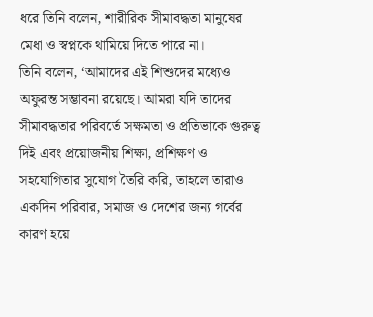ধরে তিনি বলেন, শারীরিক সীমাবদ্ধতা মানুষের মেধা ও স্বপ্নকে থামিয়ে দিতে পারে না।
তিনি বলেন, ‘আমাদের এই শিশুদের মধ্যেও অফুরন্ত সম্ভাবনা রয়েছে। আমরা যদি তাদের সীমাবদ্ধতার পরিবর্তে সক্ষমতা ও প্রতিভাকে গুরুত্ব দিই এবং প্রয়োজনীয় শিক্ষা, প্রশিক্ষণ ও সহযোগিতার সুযোগ তৈরি করি, তাহলে তারাও একদিন পরিবার, সমাজ ও দেশের জন্য গর্বের কারণ হয়ে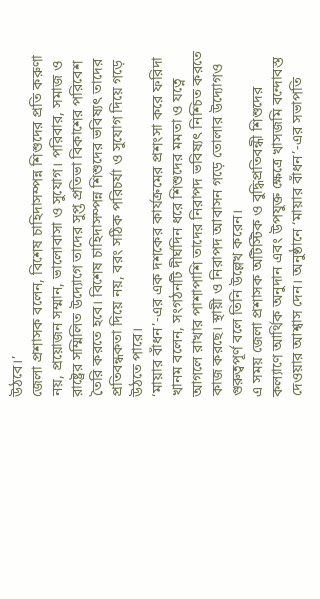উঠবে।’
জেলা প্রশাসক বলেন, বিশেষ চাহিদাসম্পন্ন শিশুদের প্রতি করুণা নয়, প্রয়োজন সম্মান, ভালোবাসা ও সুযোগ। পরিবার, সমাজ ও রাষ্ট্রের সম্মিলিত উদ্যোগে তাদের সুপ্ত প্রতিভা বিকাশের পরিবেশ তৈরি করতে হবে। বিশেষ চাহিদাসম্পন্ন শিশুদের ভবিষ্যৎ তাদের প্রতিবন্ধকতা দিয়ে নয়, বরং সঠিক পরিচর্যা ও সুযোগ দিয়ে গড়ে উঠতে পারে।
‘মায়ার বাঁধন’-এর এক দশকের কার্যক্রমের প্রশংসা করে ফরিদা খানম বলেন, সংগঠনটি দীর্ঘদিন ধরে শিশুদের মমতা ও যত্নে আগলে রাখার পাশাপাশি তাদের নিরাপদ ভবিষ্যৎ নিশ্চিত করতে কাজ করছে। স্থায়ী ও নিরাপদ আবাসন গড়ে তোলার উদ্যোগও গুরুত্বপূর্ণ বলে তিনি উল্লেখ করেন।
এ সময় জেলা প্রশাসক অটিস্টিক ও বুদ্ধিপ্রতিবন্ধী শিশুদের কল্যাণে আর্থিক অনুদান এবং উপযুক্ত ক্ষেত্রে খাসজমি বন্দোবস্ত দেওয়ার আশ্বাস দেন। অনুষ্ঠানে ‘মায়ার বাঁধন’-এর সভাপতি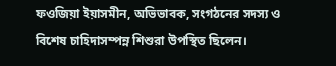ফওজিয়া ইয়াসমীন, অভিভাবক, সংগঠনের সদস্য ও বিশেষ চাহিদাসম্পন্ন শিশুরা উপস্থিত ছিলেন।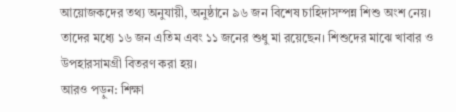আয়োজকদের তথ্য অনুযায়ী, অনুষ্ঠানে ৯৬ জন বিশেষ চাহিদাসম্পন্ন শিশু অংশ নেয়। তাদের মধ্যে ১৬ জন এতিম এবং ১১ জনের শুধু মা রয়েছেন। শিশুদের মাঝে খাবার ও উপহারসামগ্রী বিতরণ করা হয়।
আরও পড়ুন: শিক্ষা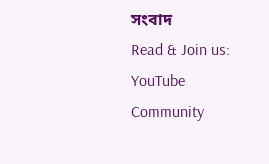সংবাদ
Read & Join us: YouTube Community